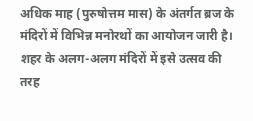अधिक माह (पुरुषोत्तम मास) के अंतर्गत ब्रज के मंदिरों में विभिन्न मनोरथों का आयोजन जारी है। शहर के अलग-अलग मंदिरों में इसे उत्सव की तरह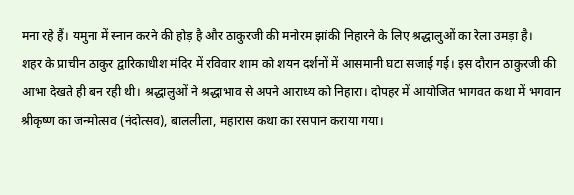मना रहे हैं। यमुना में स्नान करने की होड़ है और ठाकुरजी की मनोरम झांकी निहारने के लिए श्रद्धालुओं का रेला उमड़ा है।
शहर के प्राचीन ठाकुर द्वारिकाधीश मंदिर में रविवार शाम को शयन दर्शनों में आसमानी घटा सजाई गई। इस दौरान ठाकुरजी की आभा देखते ही बन रही थी। श्रद्धालुओं ने श्रद्धाभाव से अपने आराध्य को निहारा। दोपहर में आयोजित भागवत कथा में भगवान श्रीकृष्ण का जन्मोत्सव (नंदोत्सव), बाललीला, महारास कथा का रसपान कराया गया।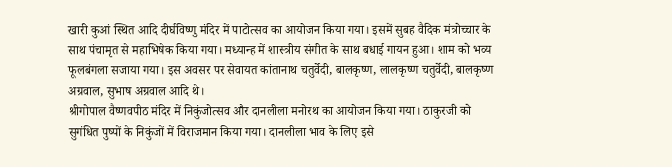खारी कुआं स्थित आदि दीर्घविष्णु मंदिर में पाटोत्सव का आयोजन किया गया। इसमें सुबह वैदिक मंत्रोच्चार के साथ पंचामृत से महाभिषेक किया गया। मध्यान्ह में शास्त्रीय संगीत के साथ बधाई गायन हुआ। शाम को भव्य फूलबंगला सजाया गया। इस अवसर पर सेवायत कांतानाथ चतुर्वेदी, बालकृष्ण, लालकृष्ण चतुर्वेदी, बालकृष्ण अग्रवाल, सुभाष अग्रवाल आदि थे।
श्रीगोपाल वैष्णवपीठ मंदिर में निकुंजोत्सव और दानलीला मनोरथ का आयोजन किया गया। ठाकुरजी को सुगंधित पुष्पों के निकुंजों में विराजमान किया गया। दानलीला भाव के लिए इसे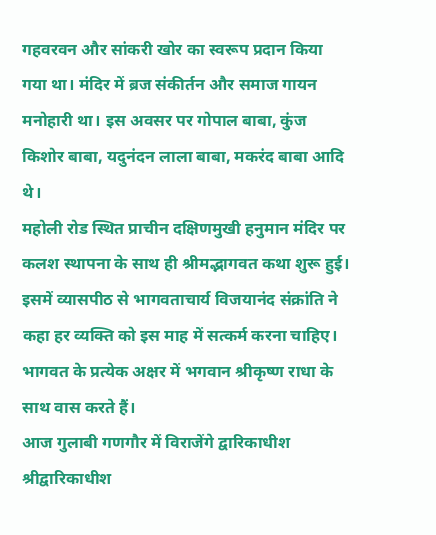गहवरवन और सांकरी खोर का स्वरूप प्रदान किया गया था। मंदिर में ब्रज संकीर्तन और समाज गायन मनोहारी था। इस अवसर पर गोपाल बाबा, कुंज किशोर बाबा, यदुनंदन लाला बाबा, मकरंद बाबा आदि थे।
महोली रोड स्थित प्राचीन दक्षिणमुखी हनुमान मंदिर पर कलश स्थापना के साथ ही श्रीमद्भागवत कथा शुरू हुई। इसमें व्यासपीठ से भागवताचार्य विजयानंद संक्रांति ने कहा हर व्यक्ति को इस माह में सत्कर्म करना चाहिए। भागवत के प्रत्येक अक्षर में भगवान श्रीकृष्ण राधा के साथ वास करते हैं।
आज गुलाबी गणगौर में विराजेंगे द्वारिकाधीश
श्रीद्वारिकाधीश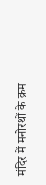मंदिर में मनोरथों के क्रम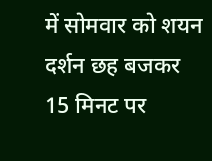में सोमवार को शयन दर्शन छह बजकर 15 मिनट पर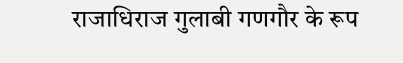राजाधिराज गुलाबी गणगौर के रूप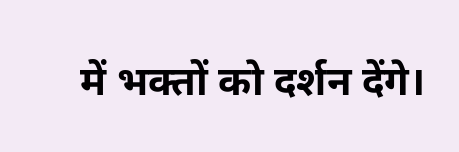में भक्तों को दर्शन देंगे।